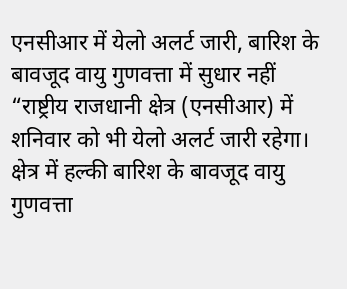एनसीआर में येलो अलर्ट जारी, बारिश के बावजूद वायु गुणवत्ता में सुधार नहीं
“राष्ट्रीय राजधानी क्षेत्र (एनसीआर) में शनिवार को भी येलो अलर्ट जारी रहेगा। क्षेत्र में हल्की बारिश के बावजूद वायु गुणवत्ता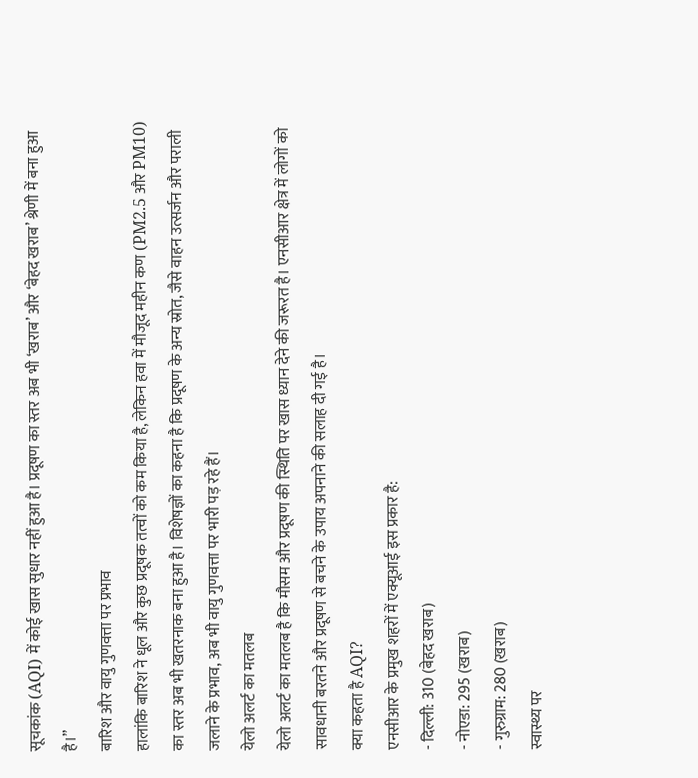सूचकांक (AQI) में कोई खास सुधार नहीं हुआ है। प्रदूषण का स्तर अब भी ‘खराब’ और ‘बेहद खराब’ श्रेणी में बना हुआ है।”
बारिश और वायु गुणवत्ता पर प्रभाव
हालांकि बारिश ने धूल और कुछ प्रदूषक तत्वों को कम किया है, लेकिन हवा में मौजूद महीन कण (PM2.5 और PM10) का स्तर अब भी खतरनाक बना हुआ है। विशेषज्ञों का कहना है कि प्रदूषण के अन्य स्रोत, जैसे वाहन उत्सर्जन और पराली जलाने के प्रभाव, अब भी वायु गुणवत्ता पर भारी पड़ रहे हैं।
येलो अलर्ट का मतलब
येलो अलर्ट का मतलब है कि मौसम और प्रदूषण की स्थिति पर खास ध्यान देने की जरूरत है। एनसीआर क्षेत्र में लोगों को सावधानी बरतने और प्रदूषण से बचने के उपाय अपनाने की सलाह दी गई है।
क्या कहता है AQI?
एनसीआर के प्रमुख शहरों में एक्यूआई इस प्रकार है:
- दिल्ली: 310 (बेहद खराब)
- नोएडा: 295 (खराब)
- गुरुग्राम: 280 (खराब)
स्वास्थ्य पर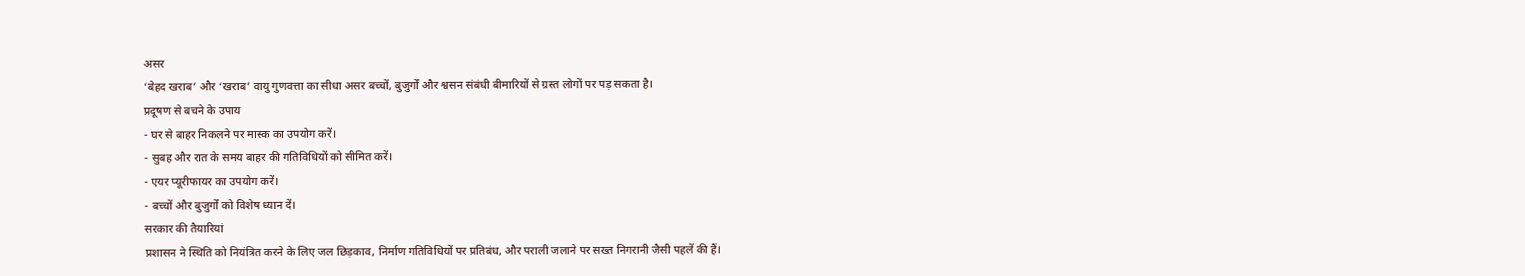असर
‘बेहद खराब’ और ‘खराब’ वायु गुणवत्ता का सीधा असर बच्चों, बुजुर्गों और श्वसन संबंधी बीमारियों से ग्रस्त लोगों पर पड़ सकता है।
प्रदूषण से बचने के उपाय
- घर से बाहर निकलने पर मास्क का उपयोग करें।
- सुबह और रात के समय बाहर की गतिविधियों को सीमित करें।
- एयर प्यूरीफायर का उपयोग करें।
- बच्चों और बुजुर्गों को विशेष ध्यान दें।
सरकार की तैयारियां
प्रशासन ने स्थिति को नियंत्रित करने के लिए जल छिड़काव, निर्माण गतिविधियों पर प्रतिबंध, और पराली जलाने पर सख्त निगरानी जैसी पहलें की हैं।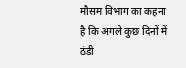मौसम विभाग का कहना है कि अगले कुछ दिनों में ठंडी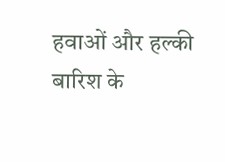हवाओं और हल्की बारिश के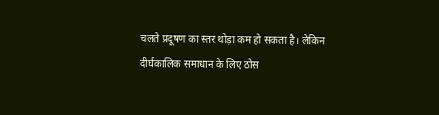चलते प्रदूषण का स्तर थोड़ा कम हो सकता है। लेकिन दीर्घकालिक समाधान के लिए ठोस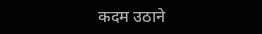कदम उठाने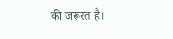की जरूरत है।